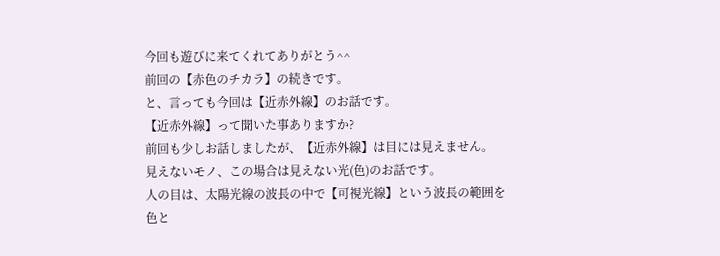今回も遊びに来てくれてありがとう^^
前回の【赤色のチカラ】の続きです。
と、言っても今回は【近赤外線】のお話です。
【近赤外線】って聞いた事ありますか?
前回も少しお話しましたが、【近赤外線】は目には見えません。
見えないモノ、この場合は見えない光(色)のお話です。
人の目は、太陽光線の波長の中で【可視光線】という波長の範囲を
色と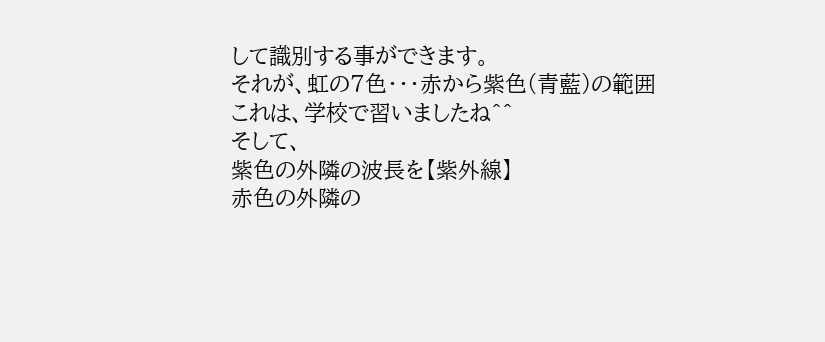して識別する事ができます。
それが、虹の7色・・・赤から紫色(青藍)の範囲
これは、学校で習いましたね^^
そして、
紫色の外隣の波長を【紫外線】
赤色の外隣の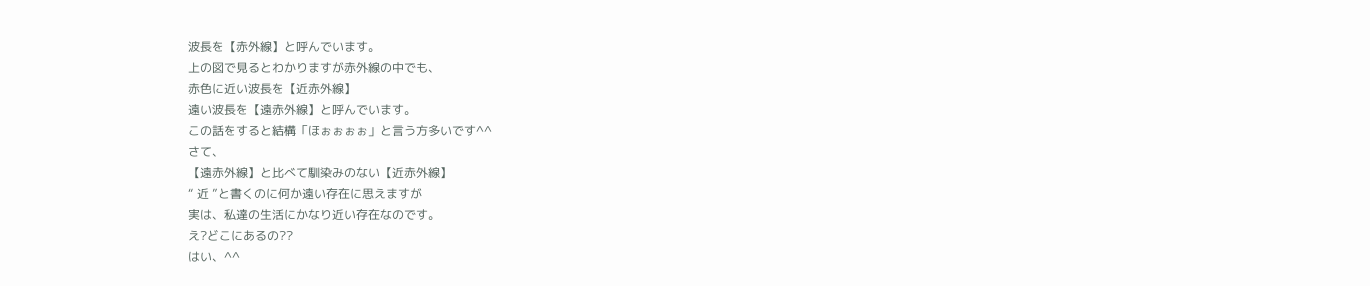波長を【赤外線】と呼んでいます。
上の図で見るとわかりますが赤外線の中でも、
赤色に近い波長を【近赤外線】
遠い波長を【遠赤外線】と呼んでいます。
この話をすると結構「ほぉぉぉぉ」と言う方多いです^^
さて、
【遠赤外線】と比べて馴染みのない【近赤外線】
“ 近 ”と書くのに何か遠い存在に思えますが
実は、私達の生活にかなり近い存在なのです。
え?どこにあるの??
はい、^^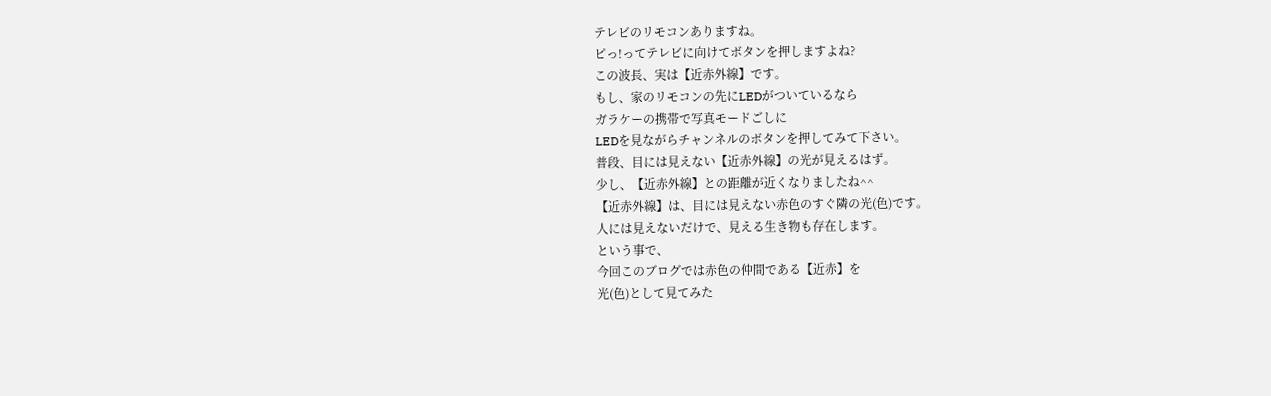テレビのリモコンありますね。
ピっ!ってテレビに向けてボタンを押しますよね?
この波長、実は【近赤外線】です。
もし、家のリモコンの先にLEDがついているなら
ガラケーの携帯で写真モードごしに
LEDを見ながらチャンネルのボタンを押してみて下さい。
普段、目には見えない【近赤外線】の光が見えるはず。
少し、【近赤外線】との距離が近くなりましたね^^
【近赤外線】は、目には見えない赤色のすぐ隣の光(色)です。
人には見えないだけで、見える生き物も存在します。
という事で、
今回このブログでは赤色の仲間である【近赤】を
光(色)として見てみた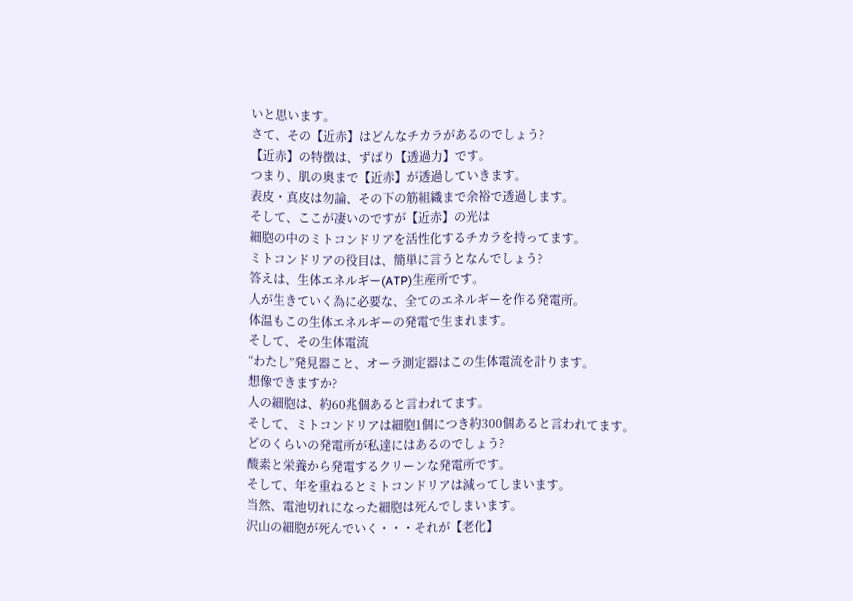いと思います。
さて、その【近赤】はどんなチカラがあるのでしょう?
【近赤】の特徴は、ずばり【透過力】です。
つまり、肌の奥まで【近赤】が透過していきます。
表皮・真皮は勿論、その下の筋組織まで余裕で透過します。
そして、ここが凄いのですが【近赤】の光は
細胞の中のミトコンドリアを活性化するチカラを持ってます。
ミトコンドリアの役目は、簡単に言うとなんでしょう?
答えは、生体エネルギー(ATP)生産所です。
人が生きていく為に必要な、全てのエネルギーを作る発電所。
体温もこの生体エネルギーの発電で生まれます。
そして、その生体電流
“わたし”発見器こと、オーラ測定器はこの生体電流を計ります。
想像できますか?
人の細胞は、約60兆個あると言われてます。
そして、ミトコンドリアは細胞1個につき約300個あると言われてます。
どのくらいの発電所が私達にはあるのでしょう?
酸素と栄養から発電するクリーンな発電所です。
そして、年を重ねるとミトコンドリアは減ってしまいます。
当然、電池切れになった細胞は死んでしまいます。
沢山の細胞が死んでいく・・・それが【老化】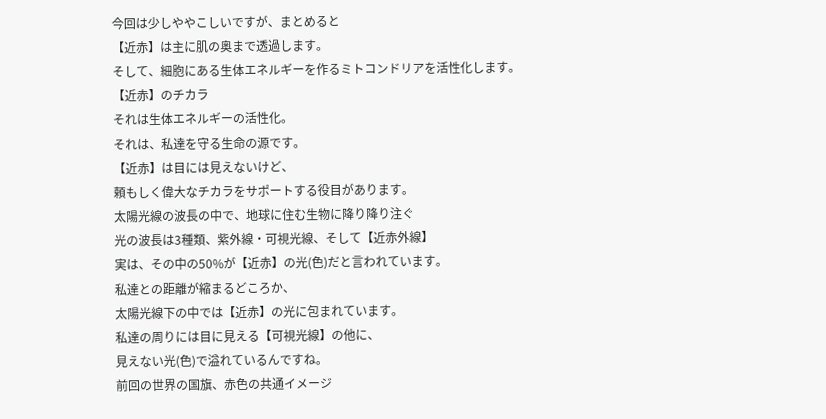今回は少しややこしいですが、まとめると
【近赤】は主に肌の奥まで透過します。
そして、細胞にある生体エネルギーを作るミトコンドリアを活性化します。
【近赤】のチカラ
それは生体エネルギーの活性化。
それは、私達を守る生命の源です。
【近赤】は目には見えないけど、
頼もしく偉大なチカラをサポートする役目があります。
太陽光線の波長の中で、地球に住む生物に降り降り注ぐ
光の波長は3種類、紫外線・可視光線、そして【近赤外線】
実は、その中の50%が【近赤】の光(色)だと言われています。
私達との距離が縮まるどころか、
太陽光線下の中では【近赤】の光に包まれています。
私達の周りには目に見える【可視光線】の他に、
見えない光(色)で溢れているんですね。
前回の世界の国旗、赤色の共通イメージ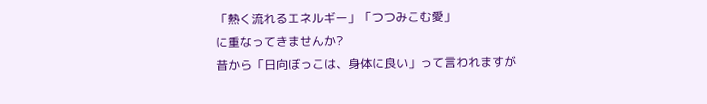「熱く流れるエネルギー」「つつみこむ愛」
に重なってきませんか?
昔から「日向ぼっこは、身体に良い」って言われますが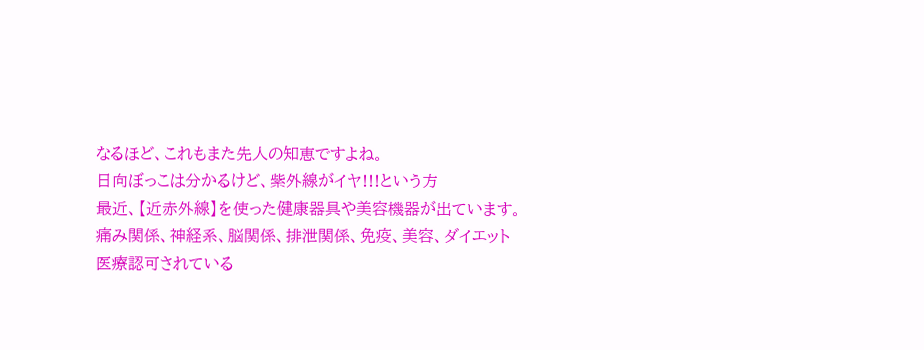なるほど、これもまた先人の知恵ですよね。
日向ぼっこは分かるけど、紫外線がイヤ!!!という方
最近、【近赤外線】を使った健康器具や美容機器が出ています。
痛み関係、神経系、脳関係、排泄関係、免疫、美容、ダイエット
医療認可されている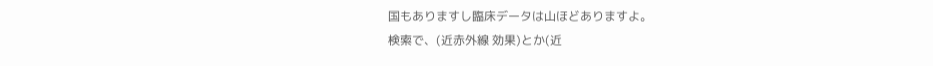国もありますし臨床データは山ほどありますよ。
検索で、(近赤外線 効果)とか(近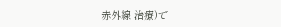赤外線 治療)で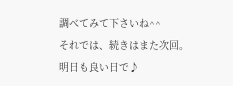調べてみて下さいね^^
それでは、続きはまた次回。
明日も良い日で♪